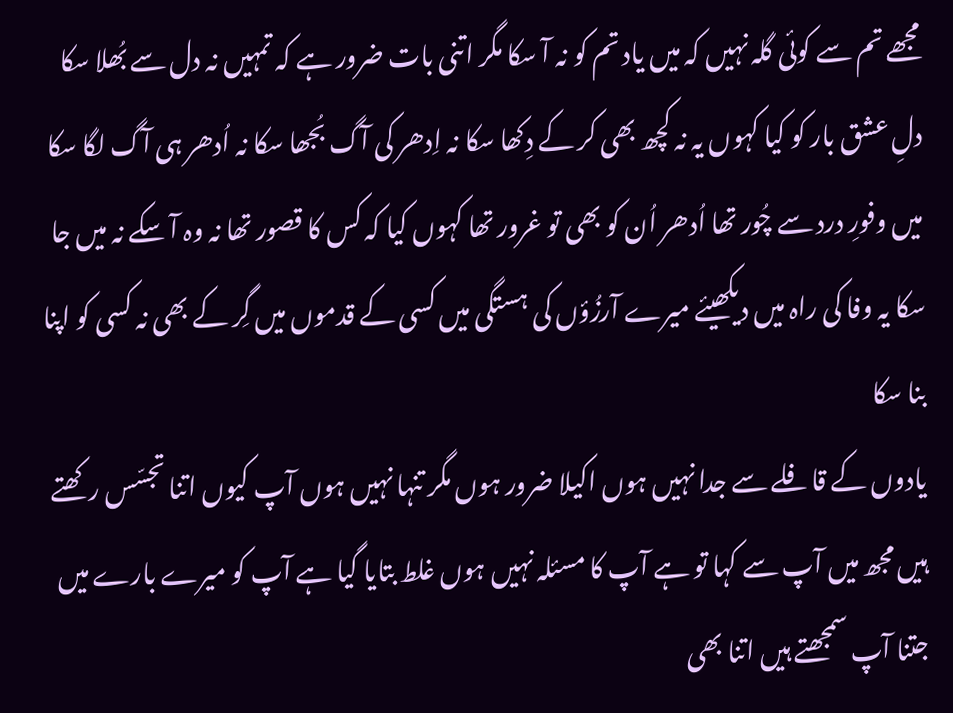مجھے تم سے کوئی گلہ نہیں کہ میں یاد تم کو نہ آ سکا مگر اتنی بات ضرور ہے کہ تمہیں نہ دل سے بُھلا سکا دلِ عشق بار کو کیا کہوں یہ نہ کچھ بھی کر کے دِکھا سکا نہ اِدھر کی آگ بُجھا سکا نہ اُدھر ہی آگ لگا سکا میں وفورِ درد سے چُور تھا اُدھر اُن کو بھی تو غرور تھا کہوں کیا کہ کس کا قصور تھا نہ وہ آ سکے نہ میں جا سکا یہ وفا کی راہ میں دیکھیئے میرے آرزُؤں کی ہستگی میں کسی کے قدموں میں گِر کے بھی نہ کسی کو اپنا بنا سکا
یادوں کے قافلے سے جدا نہیں ہوں اکیلا ضرور ہوں مگر تنہا نہیں ہوں آپ کیوں اتنا تجسّس رکھتے ہیں مجھ میں آپ سے کہا تو ہے آپ کا مسئلہ نہیں ہوں غلط بتایا گیا ہے آپ کو میرے بارے میں جتنا آپ سمجھتے ہیں اتنا بھی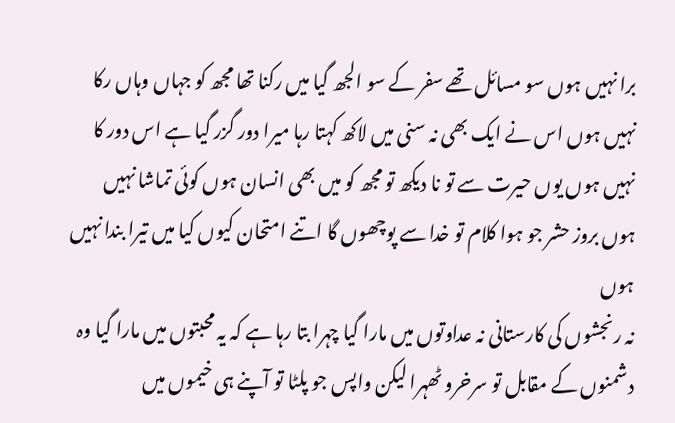برا نہیں ہوں سو مسائل تھے سفر کے سو الجھ گیا میں رکنا تھا مجھ کو جہاں وہاں رکا نہیں ہوں اس نے ایک بھی نہ سنی میں لاکھ کہتا رہا میرا دور گزر گیا ہے اس دور کا نہیں ہوں یوں حیرت سے تو نا دیکھ تو مجھ کو میں بھی انسان ہوں کوئی تماشا نہیں ہوں بروز حشر جو ہوا کلام تو خدا سے پوچھوں گا اتنے امتحان کیوں کیا میں تیرا بندا نہیں ہوں
نہ رنجشوں کی کارستانی نہ عداوتوں میں مارا گیا چہرا بتا رہا ہے کہ یہ محبتوں میں مارا گیا وہ دشمنوں کے مقابل تو سرخرو ٹھہرا لیکن واپس جو پلٹا تو آپنے ہی خیموں میں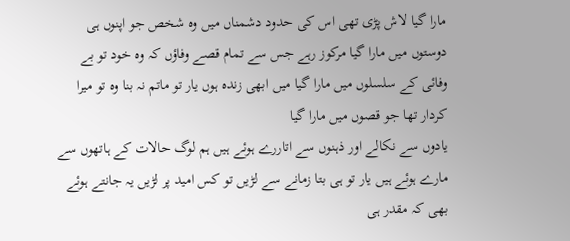مارا گیا لاش پڑی تھی اس کی حدود دشمناں میں وہ شخص جو اپنوں ہی دوستوں میں مارا گیا مرکوز رہے جس سے تمام قصے وفاؤں کہ وہ خود تو بے وفائی کے سلسلوں میں مارا گیا میں ابھی زندہ ہوں یار تو ماتم نہ بنا وہ تو میرا کردار تھا جو قصوں میں مارا گیا
یادوں سے نکالے اور ذہنوں سے اتاررے ہوئے ہیں ہم لوگ حالات کے ہاتھوں سے مارے ہوئے ہیں یار تو ہی بتا زمانے سے لڑیں تو کس امید پر لڑیں یہ جانتے ہوئے بھی کہ مقدر ہی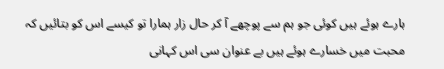ہارے ہوئے ہیں کوئی جو ہم سے پوچھے آ کر حال زار ہمارا تو کیسے اس کو بتائیں کہ محبت میں خسارے ہوئے ہیں بے عنوان سی اس کہانی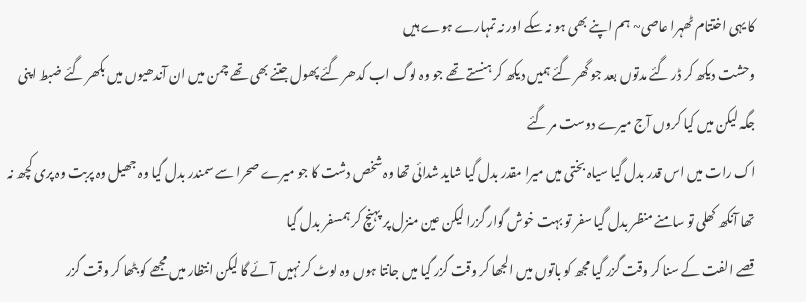کا یہی اختتام ٹھہرا عاصی~ ہم اپنے بھی ہو نہ سکے اور نہ تمہارے ہوے ہیں
وحشت دیکھ کر ڈر گئے مدتوں بعد جو گھر گئے ہمیں دیکھ کر ہنستے تھے جو وہ لوگ اب کدھر گئے پھول جتنے بھی تھے چمن میں ان آندھیوں میں بکھر گئے ضبط اپنی جگہ لیکن میں کیا کروں آج میرے دوست مر گئے
اک رات میں اس قدر بدل گیا سیاہ بختی میں میرا مقدر بدل گیا شاید شدائی تھا وہ شخص دشت کا جو میرے صحرا سے سمندر بدل گیا وہ جھیل وہ پربت وہ پری کچھ نہ تھا آنکھ کھلی تو سامنے منظر بدل گیا سفر تو بہت خوش گوار گزرا لیکن عین منزل پر پہنچ کر ہمسفر بدل گیا
قصے الفت کے سنا کر وقت گزر گیا مجھ کو باتوں میں الجھا کر وقت گزر گیا میں جانتا ہوں وہ لوٹ کر نہیں آئے گا لیکن انتظار میں مجھے کو بٹھا کر وقت گزر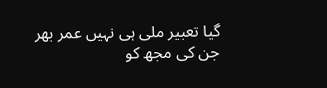گیا تعبیر ملی ہی نہیں عمر بھر جن کی مجھ کو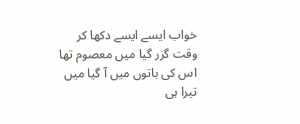خواب ایسے ایسے دکھا کر وقت گزر گیا میں معصوم تھا اس کی باتوں میں آ گیا میں تیرا ہی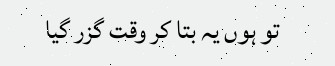تو ہوں یہ بتا کر وقت گزر گیا